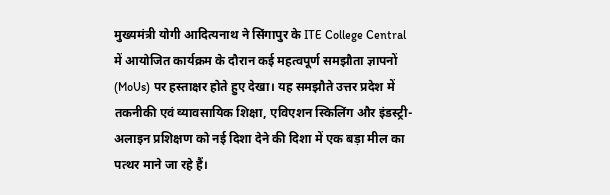मुख्यमंत्री योगी आदित्यनाथ ने सिंगापुर के ITE College Central में आयोजित कार्यक्रम के दौरान कई महत्वपूर्ण समझौता ज्ञापनों (MoUs) पर हस्ताक्षर होते हुए देखा। यह समझौते उत्तर प्रदेश में तकनीकी एवं व्यावसायिक शिक्षा, एविएशन स्किलिंग और इंडस्ट्री-अलाइन प्रशिक्षण को नई दिशा देने की दिशा में एक बड़ा मील का पत्थर माने जा रहे हैं।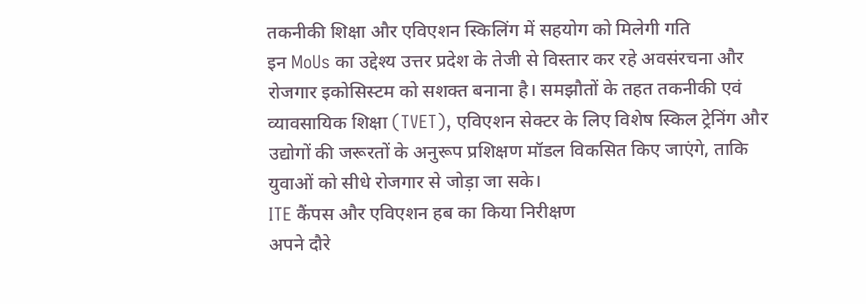तकनीकी शिक्षा और एविएशन स्किलिंग में सहयोग को मिलेगी गति
इन MoUs का उद्देश्य उत्तर प्रदेश के तेजी से विस्तार कर रहे अवसंरचना और रोजगार इकोसिस्टम को सशक्त बनाना है। समझौतों के तहत तकनीकी एवं व्यावसायिक शिक्षा (TVET), एविएशन सेक्टर के लिए विशेष स्किल ट्रेनिंग और उद्योगों की जरूरतों के अनुरूप प्रशिक्षण मॉडल विकसित किए जाएंगे, ताकि युवाओं को सीधे रोजगार से जोड़ा जा सके।
ITE कैंपस और एविएशन हब का किया निरीक्षण
अपने दौरे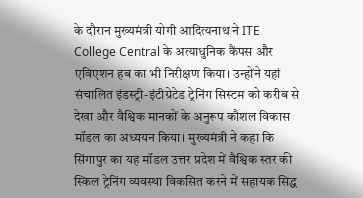के दौरान मुख्यमंत्री योगी आदित्यनाथ ने ITE College Central के अत्याधुनिक कैंपस और एविएशन हब का भी निरीक्षण किया। उन्होंने यहां संचालित इंडस्ट्री-इंटीग्रेटेड ट्रेनिंग सिस्टम को करीब से देखा और वैश्विक मानकों के अनुरूप कौशल विकास मॉडल का अध्ययन किया। मुख्यमंत्री ने कहा कि सिंगापुर का यह मॉडल उत्तर प्रदेश में वैश्विक स्तर की स्किल ट्रेनिंग व्यवस्था विकसित करने में सहायक सिद्ध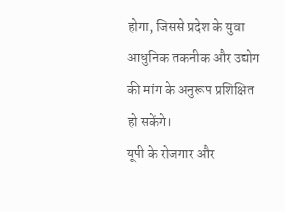होगा, जिससे प्रदेश के युवा आधुनिक तकनीक और उद्योग की मांग के अनुरूप प्रशिक्षित हो सकेंगे।
यूपी के रोजगार और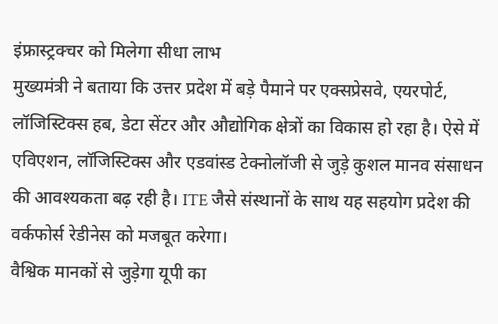इंफ्रास्ट्रक्चर को मिलेगा सीधा लाभ
मुख्यमंत्री ने बताया कि उत्तर प्रदेश में बड़े पैमाने पर एक्सप्रेसवे, एयरपोर्ट, लॉजिस्टिक्स हब, डेटा सेंटर और औद्योगिक क्षेत्रों का विकास हो रहा है। ऐसे में एविएशन, लॉजिस्टिक्स और एडवांस्ड टेक्नोलॉजी से जुड़े कुशल मानव संसाधन की आवश्यकता बढ़ रही है। ITE जैसे संस्थानों के साथ यह सहयोग प्रदेश की वर्कफोर्स रेडीनेस को मजबूत करेगा।
वैश्विक मानकों से जुड़ेगा यूपी का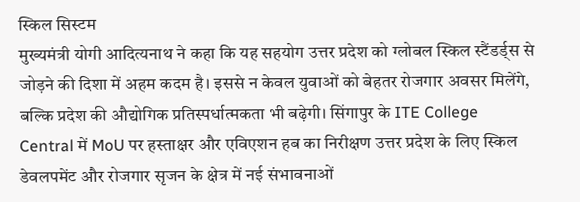स्किल सिस्टम
मुख्यमंत्री योगी आदित्यनाथ ने कहा कि यह सहयोग उत्तर प्रदेश को ग्लोबल स्किल स्टैंडर्ड्स से जोड़ने की दिशा में अहम कदम है। इससे न केवल युवाओं को बेहतर रोजगार अवसर मिलेंगे, बल्कि प्रदेश की औद्योगिक प्रतिस्पर्धात्मकता भी बढ़ेगी। सिंगापुर के ITE College Central में MoU पर हस्ताक्षर और एविएशन हब का निरीक्षण उत्तर प्रदेश के लिए स्किल डेवलपमेंट और रोजगार सृजन के क्षेत्र में नई संभावनाओं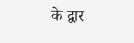के द्वार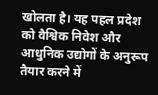खोलता है। यह पहल प्रदेश को वैश्विक निवेश और आधुनिक उद्योगों के अनुरूप तैयार करने में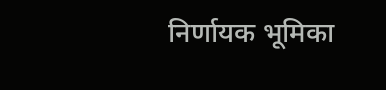निर्णायक भूमिका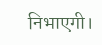निभाएगी।